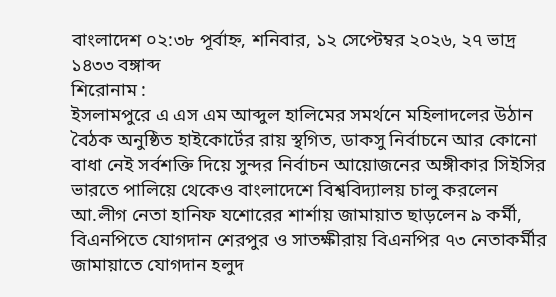বাংলাদেশ ০২:৩৮ পূর্বাহ্ন, শনিবার, ১২ সেপ্টেম্বর ২০২৬, ২৭ ভাদ্র ১৪৩৩ বঙ্গাব্দ
শিরোনাম :
ইসলামপুরে এ এস এম আব্দুল হালিমের সমর্থনে মহিলাদলের উঠান বৈঠক অনুষ্ঠিত হাইকোর্টের রায় স্থগিত, ডাকসু নির্বাচনে আর কোনো বাধা নেই সর্বশক্তি দিয়ে সুন্দর নির্বাচন আয়োজনের অঙ্গীকার সিইসির ভারতে পালিয়ে থেকেও বাংলাদেশে বিশ্ববিদ্যালয় চালু করলেন আ.লীগ নেতা হানিফ যশোরের শার্শায় জামায়াত ছাড়লেন ৯ কর্মী, বিএনপিতে যোগদান শেরপুর ও সাতক্ষীরায় বিএনপির ৭৩ নেতাকর্মীর জামায়াতে যোগদান হলুদ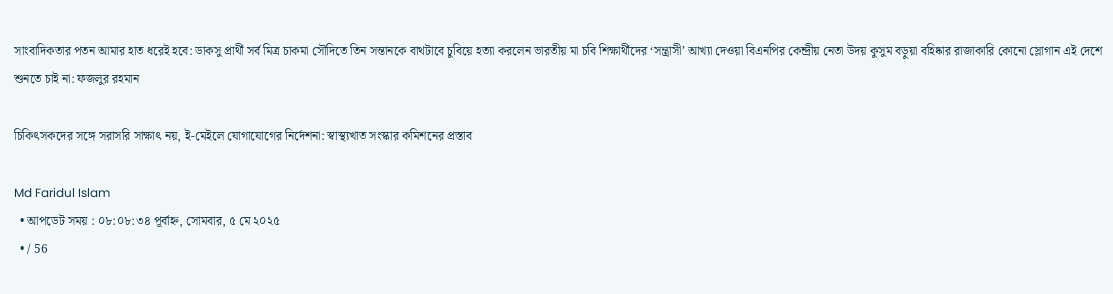সাংবাদিকতার পতন আমার হাত ধরেই হবে: ডাকসু প্রার্থী সর্ব মিত্র চাকমা সৌদিতে তিন সন্তানকে বাথটাবে চুবিয়ে হত্যা করলেন ভারতীয় মা চবি শিক্ষার্থীদের ‘সন্ত্রাসী’ আখ্যা দেওয়া বিএনপির কেন্দ্রীয় নেতা উদয় কুসুম বড়ুয়া বহিষ্কার রাজাকারি কোনো স্লোগান এই দেশে শুনতে চাই না: ফজলুর রহমান

চিকিৎসকদের সঙ্গে সরাসরি সাক্ষাৎ নয়, ই-মেইলে যোগাযোগের নির্দেশনা: স্বাস্থ্যখাত সংস্কার কমিশনের প্রস্তাব

Md Faridul Islam
  • আপডেট সময় : ০৮:০৮:৩৪ পূর্বাহ্ন, সোমবার, ৫ মে ২০২৫
  • / 56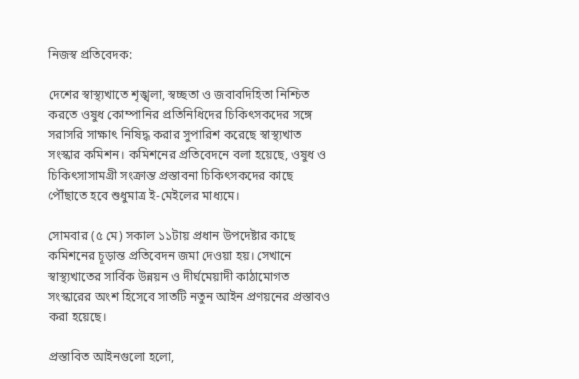নিজস্ব প্রতিবেদক:

দেশের স্বাস্থ্যখাতে শৃঙ্খলা, স্বচ্ছতা ও জবাবদিহিতা নিশ্চিত করতে ওষুধ কোম্পানির প্রতিনিধিদের চিকিৎসকদের সঙ্গে সরাসরি সাক্ষাৎ নিষিদ্ধ করার সুপারিশ করেছে স্বাস্থ্যখাত সংস্কার কমিশন। কমিশনের প্রতিবেদনে বলা হয়েছে, ওষুধ ও চিকিৎসাসামগ্রী সংক্রান্ত প্রস্তাবনা চিকিৎসকদের কাছে পৌঁছাতে হবে শুধুমাত্র ই-মেইলের মাধ্যমে।

সোমবার (৫ মে) সকাল ১১টায় প্রধান উপদেষ্টার কাছে কমিশনের চূড়ান্ত প্রতিবেদন জমা দেওয়া হয়। সেখানে স্বাস্থ্যখাতের সার্বিক উন্নয়ন ও দীর্ঘমেয়াদী কাঠামোগত সংস্কারের অংশ হিসেবে সাতটি নতুন আইন প্রণয়নের প্রস্তাবও করা হয়েছে।

প্রস্তাবিত আইনগুলো হলো,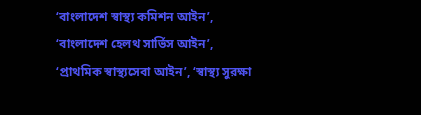‘বাংলাদেশ স্বাস্থ্য কমিশন আইন’, ‘বাংলাদেশ হেলথ সার্ভিস আইন’, ‘প্রাথমিক স্বাস্থ্যসেবা আইন’, ‘স্বাস্থ্য সুরক্ষা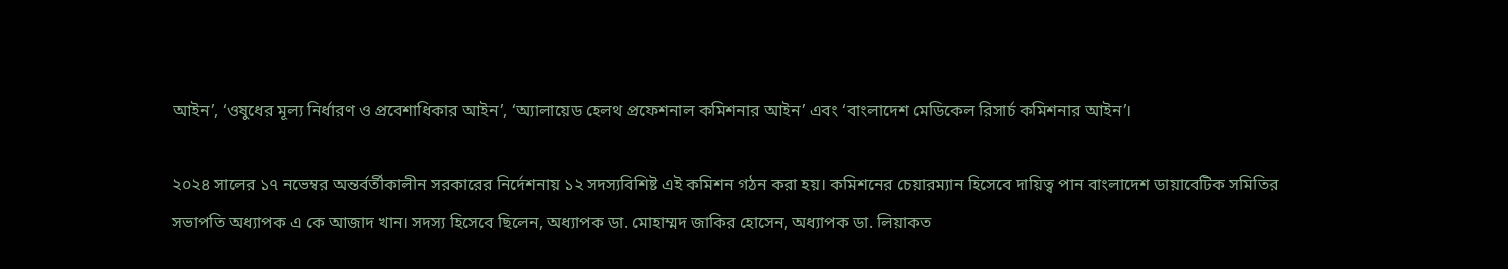আইন’, ‘ওষুধের মূল্য নির্ধারণ ও প্রবেশাধিকার আইন’, ‘অ্যালায়েড হেলথ প্রফেশনাল কমিশনার আইন’ এবং ‘বাংলাদেশ মেডিকেল রিসার্চ কমিশনার আইন’।

২০২৪ সালের ১৭ নভেম্বর অন্তর্বর্তীকালীন সরকারের নির্দেশনায় ১২ সদস্যবিশিষ্ট এই কমিশন গঠন করা হয়। কমিশনের চেয়ারম্যান হিসেবে দায়িত্ব পান বাংলাদেশ ডায়াবেটিক সমিতির সভাপতি অধ্যাপক এ কে আজাদ খান। সদস্য হিসেবে ছিলেন, অধ্যাপক ডা. মোহাম্মদ জাকির হোসেন, অধ্যাপক ডা. লিয়াকত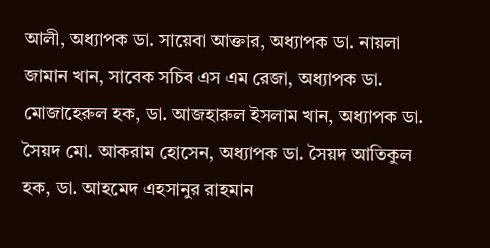আলী, অধ্যাপক ডা. সায়েবা আক্তার, অধ্যাপক ডা. নায়লা জামান খান, সাবেক সচিব এস এম রেজা, অধ্যাপক ডা. মোজাহেরুল হক, ডা. আজহারুল ইসলাম খান, অধ্যাপক ডা. সৈয়দ মো. আকরাম হোসেন, অধ্যাপক ডা. সৈয়দ আতিকুল হক, ডা. আহমেদ এহসানুর রাহমান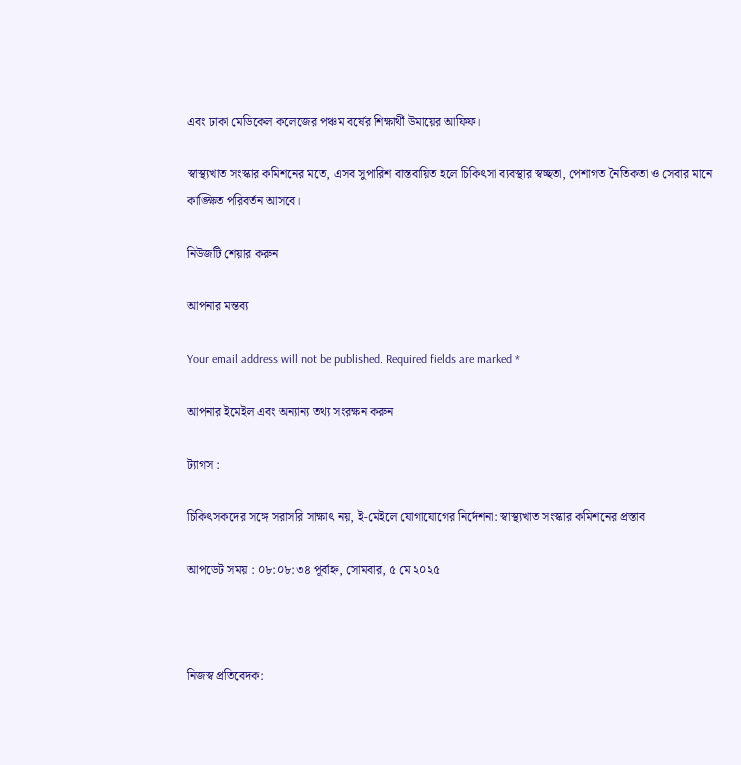এবং ঢাকা মেডিকেল কলেজের পঞ্চম বর্ষের শিক্ষার্থী উমায়ের আফিফ।

স্বাস্থ্যখাত সংস্কার কমিশনের মতে, এসব সুপারিশ বাস্তবায়িত হলে চিকিৎসা ব্যবস্থার স্বচ্ছতা, পেশাগত নৈতিকতা ও সেবার মানে কাঙ্ক্ষিত পরিবর্তন আসবে।

নিউজটি শেয়ার করুন

আপনার মন্তব্য

Your email address will not be published. Required fields are marked *

আপনার ইমেইল এবং অন্যান্য তথ্য সংরক্ষন করুন

ট্যাগস :

চিকিৎসকদের সঙ্গে সরাসরি সাক্ষাৎ নয়, ই-মেইলে যোগাযোগের নির্দেশনা: স্বাস্থ্যখাত সংস্কার কমিশনের প্রস্তাব

আপডেট সময় : ০৮:০৮:৩৪ পূর্বাহ্ন, সোমবার, ৫ মে ২০২৫



নিজস্ব প্রতিবেদক: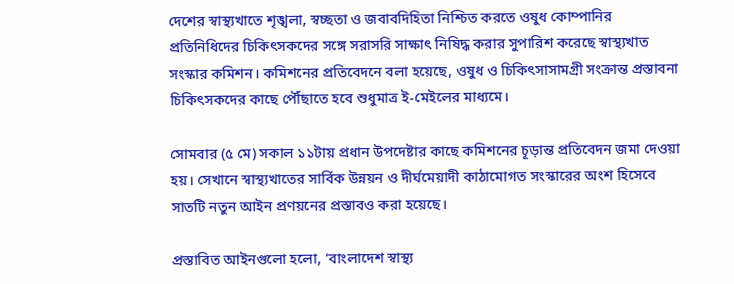দেশের স্বাস্থ্যখাতে শৃঙ্খলা, স্বচ্ছতা ও জবাবদিহিতা নিশ্চিত করতে ওষুধ কোম্পানির প্রতিনিধিদের চিকিৎসকদের সঙ্গে সরাসরি সাক্ষাৎ নিষিদ্ধ করার সুপারিশ করেছে স্বাস্থ্যখাত সংস্কার কমিশন। কমিশনের প্রতিবেদনে বলা হয়েছে, ওষুধ ও চিকিৎসাসামগ্রী সংক্রান্ত প্রস্তাবনা চিকিৎসকদের কাছে পৌঁছাতে হবে শুধুমাত্র ই-মেইলের মাধ্যমে।

সোমবার (৫ মে) সকাল ১১টায় প্রধান উপদেষ্টার কাছে কমিশনের চূড়ান্ত প্রতিবেদন জমা দেওয়া হয়। সেখানে স্বাস্থ্যখাতের সার্বিক উন্নয়ন ও দীর্ঘমেয়াদী কাঠামোগত সংস্কারের অংশ হিসেবে সাতটি নতুন আইন প্রণয়নের প্রস্তাবও করা হয়েছে।

প্রস্তাবিত আইনগুলো হলো, ‘বাংলাদেশ স্বাস্থ্য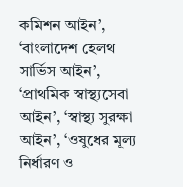কমিশন আইন’, ‘বাংলাদেশ হেলথ সার্ভিস আইন’, ‘প্রাথমিক স্বাস্থ্যসেবা আইন’, ‘স্বাস্থ্য সুরক্ষা আইন’, ‘ওষুধের মূল্য নির্ধারণ ও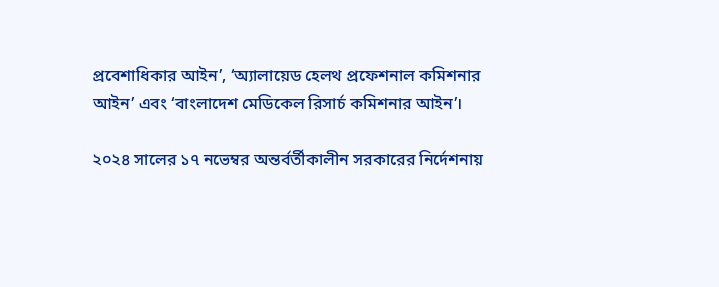প্রবেশাধিকার আইন’, ‘অ্যালায়েড হেলথ প্রফেশনাল কমিশনার আইন’ এবং ‘বাংলাদেশ মেডিকেল রিসার্চ কমিশনার আইন’।

২০২৪ সালের ১৭ নভেম্বর অন্তর্বর্তীকালীন সরকারের নির্দেশনায়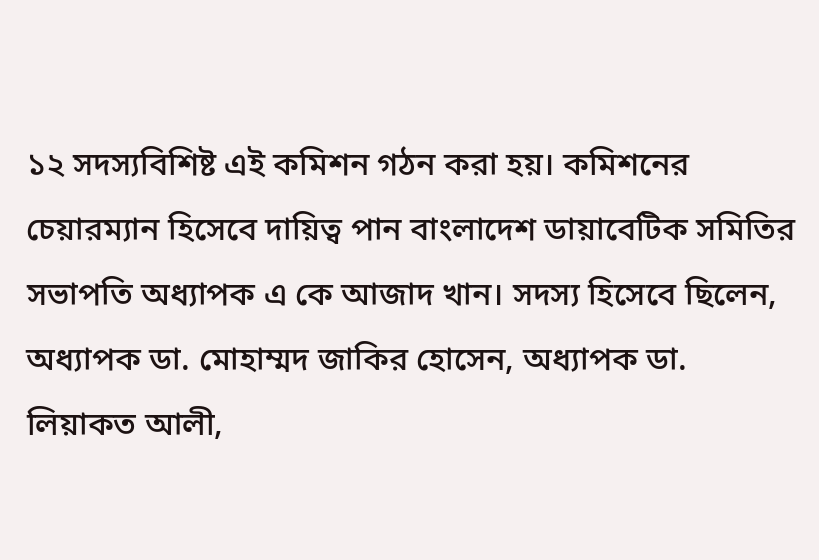১২ সদস্যবিশিষ্ট এই কমিশন গঠন করা হয়। কমিশনের চেয়ারম্যান হিসেবে দায়িত্ব পান বাংলাদেশ ডায়াবেটিক সমিতির সভাপতি অধ্যাপক এ কে আজাদ খান। সদস্য হিসেবে ছিলেন, অধ্যাপক ডা. মোহাম্মদ জাকির হোসেন, অধ্যাপক ডা. লিয়াকত আলী,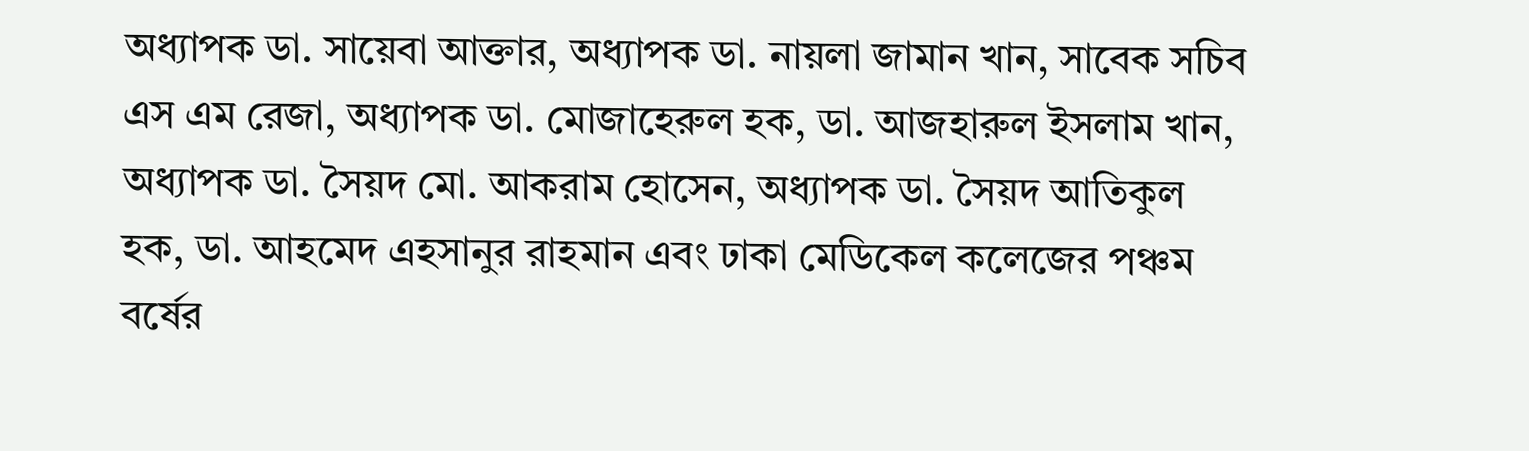অধ্যাপক ডা. সায়েবা আক্তার, অধ্যাপক ডা. নায়লা জামান খান, সাবেক সচিব এস এম রেজা, অধ্যাপক ডা. মোজাহেরুল হক, ডা. আজহারুল ইসলাম খান, অধ্যাপক ডা. সৈয়দ মো. আকরাম হোসেন, অধ্যাপক ডা. সৈয়দ আতিকুল হক, ডা. আহমেদ এহসানুর রাহমান এবং ঢাকা মেডিকেল কলেজের পঞ্চম বর্ষের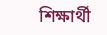শিক্ষার্থী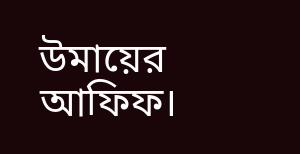উমায়ের আফিফ।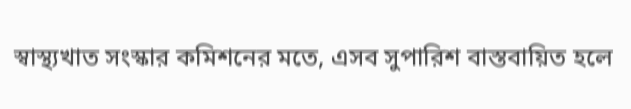স্বাস্থ্যখাত সংস্কার কমিশনের মতে, এসব সুপারিশ বাস্তবায়িত হলে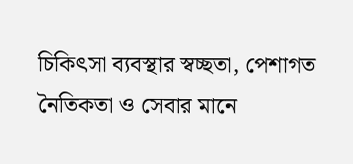চিকিৎসা ব্যবস্থার স্বচ্ছতা, পেশাগত নৈতিকতা ও সেবার মানে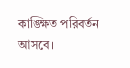কাঙ্ক্ষিত পরিবর্তন আসবে।